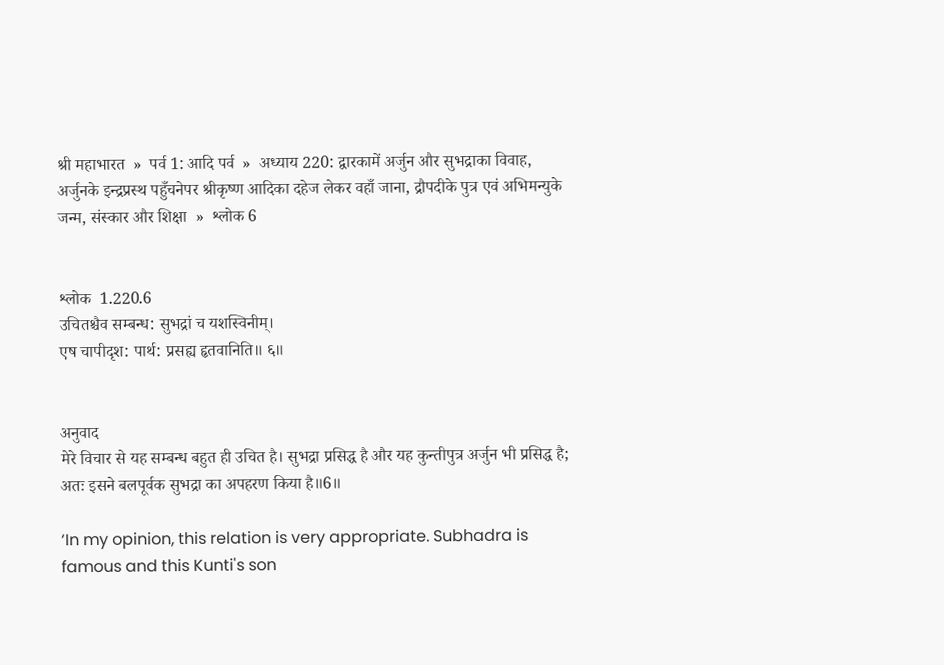श्री महाभारत  »  पर्व 1: आदि पर्व  »  अध्याय 220: द्वारकामें अर्जुन और सुभद्राका विवाह, अर्जुनके इन्द्रप्रस्थ पहुँचनेपर श्रीकृष्ण आदिका दहेज लेकर वहाँ जाना, द्रौपदीके पुत्र एवं अभिमन्युके जन्म, संस्कार और शिक्षा  »  श्लोक 6


श्लोक  1.220.6
उचितश्चैव सम्बन्ध: सुभद्रां च यशस्विनीम्।
एष चापीदृश: पार्थ: प्रसह्य हृतवानिति॥ ६॥


अनुवाद
मेरे विचार से यह सम्बन्ध बहुत ही उचित है। सुभद्रा प्रसिद्ध है और यह कुन्तीपुत्र अर्जुन भी प्रसिद्ध है; अतः इसने बलपूर्वक सुभद्रा का अपहरण किया है॥6॥

‘In my opinion, this relation is very appropriate. Subhadra is famous and this Kunti's son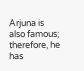Arjuna is also famous; therefore, he has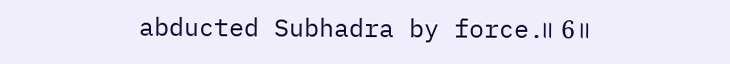abducted Subhadra by force.॥ 6॥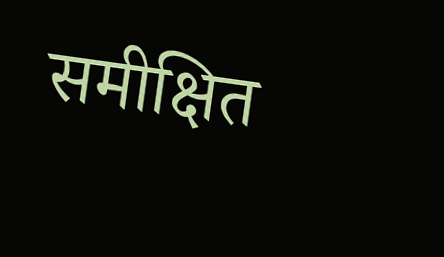समीक्षित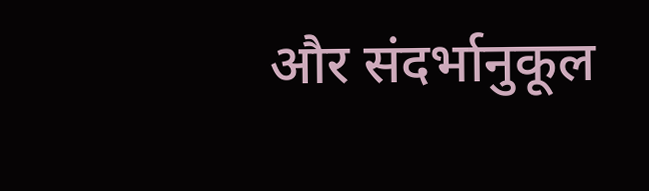और संदर्भानुकूल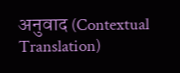अनुवाद (Contextual Translation)